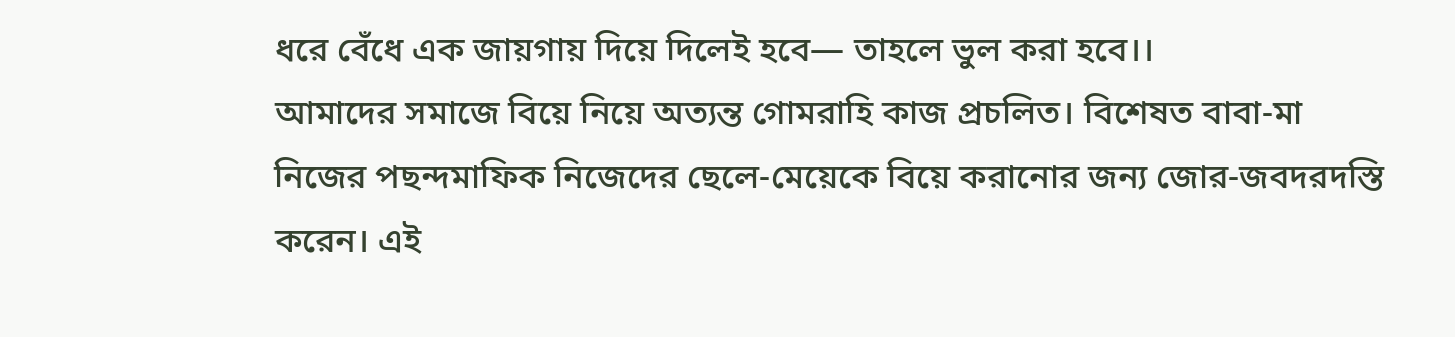ধরে বেঁধে এক জায়গায় দিয়ে দিলেই হবে― তাহলে ভুল করা হবে।।
আমাদের সমাজে বিয়ে নিয়ে অত্যন্ত গোমরাহি কাজ প্রচলিত। বিশেষত বাবা-মা নিজের পছন্দমাফিক নিজেদের ছেলে-মেয়েকে বিয়ে করানোর জন্য জোর-জবদরদস্তি করেন। এই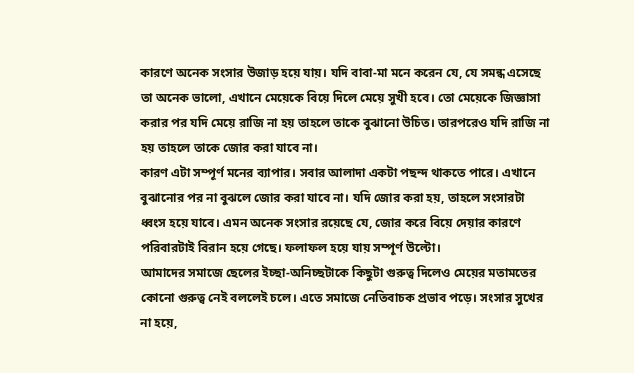কারণে অনেক সংসার উজাড় হয়ে যায়। যদি বাবা-মা মনে করেন যে, যে সমন্ধ এসেছে তা অনেক ভালো, এখানে মেয়েকে বিয়ে দিলে মেয়ে সুখী হবে। তো মেয়েকে জিজ্ঞাসা করার পর যদি মেয়ে রাজি না হয় তাহলে তাকে বুঝানো উচিত। তারপরেও যদি রাজি না হয় তাহলে তাকে জোর করা যাবে না।
কারণ এটা সম্পূর্ণ মনের ব্যাপার। সবার আলাদা একটা পছন্দ থাকতে পারে। এখানে বুঝানোর পর না বুঝলে জোর করা যাবে না। যদি জোর করা হয়, তাহলে সংসারটা ধ্বংস হয়ে যাবে। এমন অনেক সংসার রয়েছে যে, জোর করে বিয়ে দেয়ার কারণে পরিবারটাই বিরান হয়ে গেছে। ফলাফল হয়ে যায় সম্পূর্ণ উল্টো।
আমাদের সমাজে ছেলের ইচ্ছা-অনিচ্ছটাকে কিছুটা গুরুত্ব দিলেও মেয়ের মতামতের কোনো গুরুত্ব নেই বললেই চলে। এতে সমাজে নেতিবাচক প্রভাব পড়ে। সংসার সুখের না হয়ে,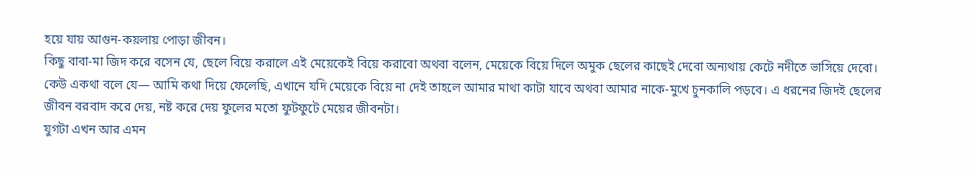হয়ে যায় আগুন-কয়লায় পোড়া জীবন।
কিছু বাবা-মা জিদ করে বসেন যে, ছেলে বিয়ে করালে এই মেয়েকেই বিয়ে করাবো অথবা বলেন, মেয়েকে বিয়ে দিলে অমুক ছেলের কাছেই দেবো অন্যথায় কেটে নদীতে ভাসিয়ে দেবো।
কেউ একথা বলে যে― আমি কথা দিয়ে ফেলেছি, এখানে যদি মেয়েকে বিয়ে না দেই তাহলে আমার মাথা কাটা যাবে অথবা আমার নাকে-মুখে চুনকালি পড়বে। এ ধরনের জিদই ছেলের জীবন বরবাদ করে দেয়, নষ্ট করে দেয় ফুলের মতো ফুটফুটে মেয়ের জীবনটা।
যুগটা এখন আর এমন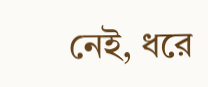নেই, ধরে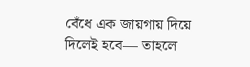বেঁধে এক জায়গায় দিয়ে দিলেই হবে― তাহলে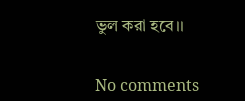ভুল করা হবে।।


No comments